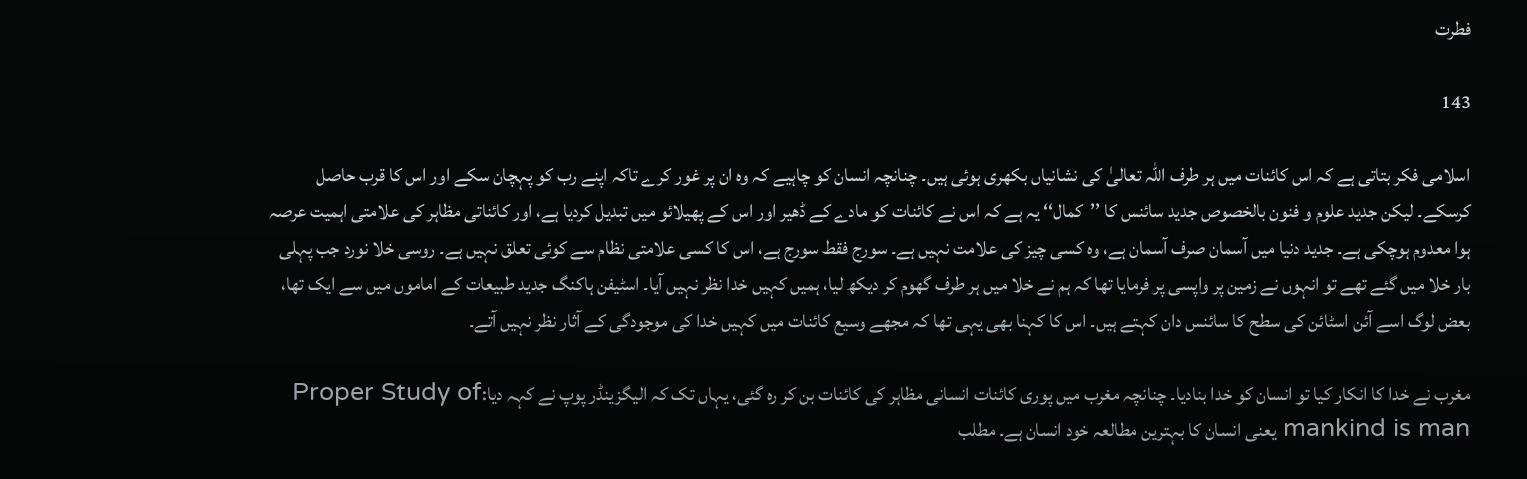فطرت

143

اسلامی فکر بتاتی ہے کہ اس کائنات میں ہر طرف اللہ تعالیٰ کی نشانیاں بکھری ہوئی ہیں۔ چنانچہ انسان کو چاہیے کہ وہ ان پر غور کرے تاکہ اپنے رب کو پہچان سکے اور اس کا قرب حاصل کرسکے۔ لیکن جدید علوم و فنون بالخصوص جدید سائنس کا ’’کمال‘‘ یہ ہے کہ اس نے کائنات کو مادے کے ڈھیر اور اس کے پھیلائو میں تبدیل کردیا ہے، اور کائناتی مظاہر کی علامتی اہمیت عرصہ ہوا معدوم ہوچکی ہے۔ جدید دنیا میں آسمان صرف آسمان ہے، وہ کسی چیز کی علامت نہیں ہے۔ سورج فقط سورج ہے، اس کا کسی علامتی نظام سے کوئی تعلق نہیں ہے۔ روسی خلا نورد جب پہلی بار خلا میں گئے تھے تو انہوں نے زمین پر واپسی پر فرمایا تھا کہ ہم نے خلا میں ہر طرف گھوم کر دیکھ لیا، ہمیں کہیں خدا نظر نہیں آیا۔ اسٹیفن ہاکنگ جدید طبیعات کے اماموں میں سے ایک تھا، بعض لوگ اسے آئن اسٹائن کی سطح کا سائنس دان کہتے ہیں۔ اس کا کہنا بھی یہی تھا کہ مجھے وسیع کائنات میں کہیں خدا کی موجودگی کے آثار نظر نہیں آتے۔

مغرب نے خدا کا انکار کیا تو انسان کو خدا بنادیا۔ چنانچہ مغرب میں پوری کائنات انسانی مظاہر کی کائنات بن کر رہ گئی، یہاں تک کہ الیگزینڈر پوپ نے کہہ دیا:Proper Study of mankind is man یعنی انسان کا بہترین مطالعہ خود انسان ہے۔ مطلب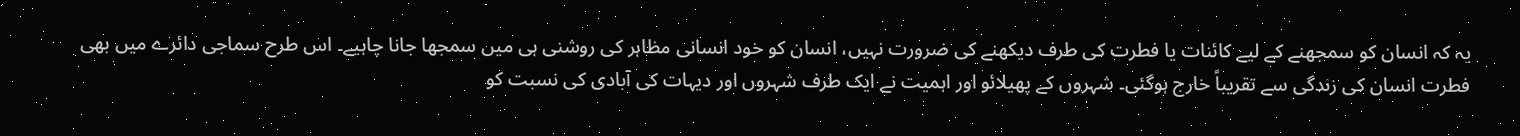یہ کہ انسان کو سمجھنے کے لیے کائنات یا فطرت کی طرف دیکھنے کی ضرورت نہیں، انسان کو خود انسانی مظاہر کی روشنی ہی میں سمجھا جانا چاہیے۔ اس طرح سماجی دائرے میں بھی فطرت انسان کی زندگی سے تقریباً خارج ہوگئی۔ شہروں کے پھیلائو اور اہمیت نے ایک طرف شہروں اور دیہات کی آبادی کی نسبت کو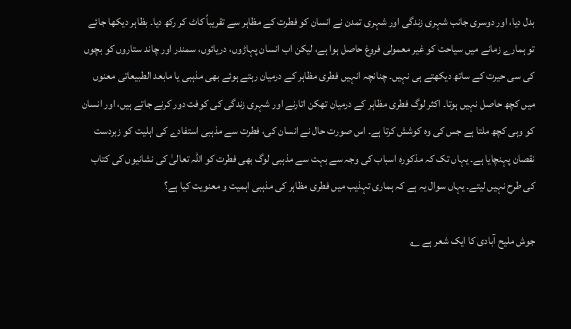بدل دیا، اور دوسری جانب شہری زندگی اور شہری تمدن نے انسان کو فطرت کے مظاہر سے تقریباً کاٹ کر رکھ دیا۔ بظاہر دیکھا جائے تو ہمارے زمانے میں سیاحت کو غیر معمولی فروغ حاصل ہوا ہے، لیکن اب انسان پہاڑوں، دریائوں، سمندر اور چاند ستاروں کو بچوں کی سی حیرت کے ساتھ دیکھتے ہی نہیں۔ چنانچہ انہیں فطری مظاہر کے درمیان رہتے ہوئے بھی مذہبی یا مابعد الطبیعاتی معنوں میں کچھ حاصل نہیں ہوتا۔ اکثر لوگ فطری مظاہر کے درمیان تھکن اتارنے اور شہری زندگی کی کوفت دور کرنے جاتے ہیں، اور انسان کو وہی کچھ ملتا ہے جس کی وہ کوشش کرتا ہے۔ اس صورت حال نے انسان کی، فطرت سے مذہبی استفادے کی اہلیت کو زبردست نقصان پہنچایا ہے۔ یہاں تک کہ مذکورہ اسباب کی وجہ سے بہت سے مذہبی لوگ بھی فطرت کو اللہ تعالیٰ کی نشانیوں کی کتاب کی طرح نہیں لیتے۔ یہاں سوال یہ ہے کہ ہماری تہذیب میں فطری مظاہر کی مذہبی اہمیت و معنویت کیا ہے؟

جوش ملیح آبادی کا ایک شعر ہے ؎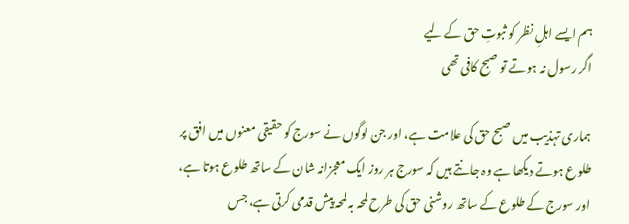ہم ایسے اہلِ نظر کو ثبوتِ حق کے لیے
اگر رسول نہ ہوتے تو صبح کافی تھی

ہماری تہذیب میں صبح حق کی علامت ہے، اور جن لوگوں نے سورج کو حقیقی معنوں میں افق پر طلوع ہوتے دیکھا ہے وہ جانتے ہیں کہ سورج ہر روز ایک معجزانہ شان کے ساتھ طلوع ہوتا ہے، اور سورج کے طلوع کے ساتھ روشنی حق کی طرح لمحہ بہ لمحہ پیش قدمی کرتی ہے، جس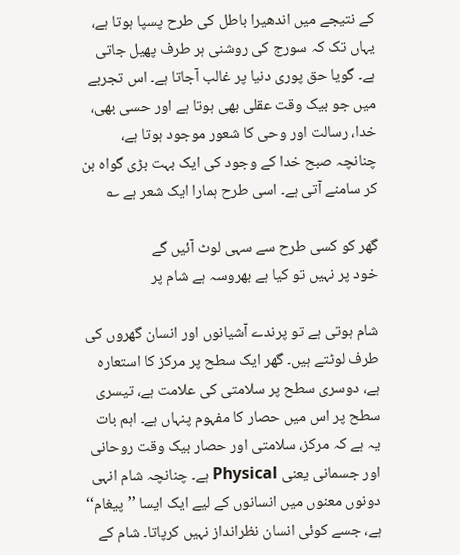کے نتیجے میں اندھیرا باطل کی طرح پسپا ہوتا ہے، یہاں تک کہ سورج کی روشنی ہر طرف پھیل جاتی ہے۔ گویا حق پوری دنیا پر غالب آجاتا ہے۔ اس تجربے میں جو بیک وقت عقلی بھی ہوتا ہے اور حسی بھی، خدا، رسالت اور وحی کا شعور موجود ہوتا ہے، چنانچہ صبح خدا کے وجود کی ایک بہت بڑی گواہ بن کر سامنے آتی ہے۔ اسی طرح ہمارا ایک شعر ہے ؎

گھر کو کسی طرح سے سہی لوٹ آئیں گے
خود پر نہیں تو کیا ہے بھروسہ ہے شام پر

شام ہوتی ہے تو پرندے آشیانوں اور انسان گھروں کی طرف لوٹتے ہیں۔ گھر ایک سطح پر مرکز کا استعارہ ہے، دوسری سطح پر سلامتی کی علامت ہے، تیسری سطح پر اس میں حصار کا مفہوم پنہاں ہے۔ اہم بات یہ ہے کہ مرکز، سلامتی اور حصار بیک وقت روحانی اور جسمانی یعنی Physical ہے۔ چنانچہ شام انہی دونوں معنوں میں انسانوں کے لیے ایک ایسا ’’پیغام‘‘ ہے، جسے کوئی انسان نظرانداز نہیں کرپاتا۔ شام کے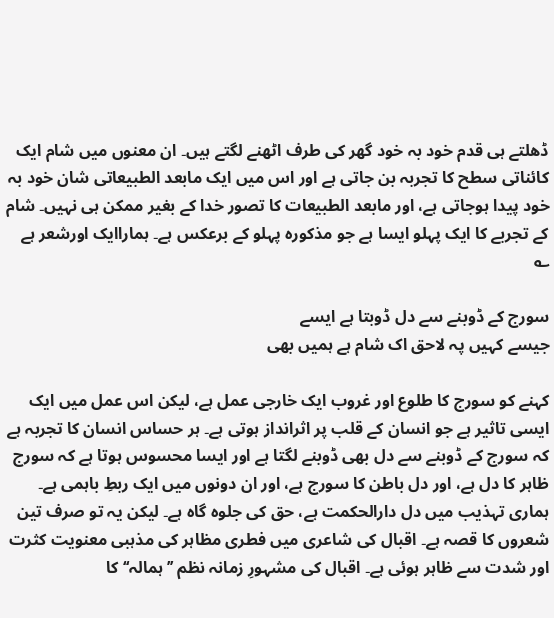ڈھلتے ہی قدم خود بہ خود گھر کی طرف اٹھنے لگتے ہیں۔ ان معنوں میں شام ایک کائناتی سطح کا تجربہ بن جاتی ہے اور اس میں ایک مابعد الطبیعاتی شان خود بہ خود پیدا ہوجاتی ہے، اور مابعد الطبیعات کا تصور خدا کے بغیر ممکن ہی نہیں۔ شام کے تجربے کا ایک پہلو ایسا ہے جو مذکورہ پہلو کے برعکس ہے۔ ہماراایک اورشعر ہے ؎

سورج کے ڈوبنے سے دل ڈوبتا ہے ایسے
جیسے کہیں پہ لاحق اک شام ہے ہمیں بھی

کہنے کو سورج کا طلوع اور غروب ایک خارجی عمل ہے، لیکن اس عمل میں ایک ایسی تاثیر ہے جو انسان کے قلب پر اثرانداز ہوتی ہے۔ ہر حساس انسان کا تجربہ ہے کہ سورج کے ڈوبنے سے دل بھی ڈوبنے لگتا ہے اور ایسا محسوس ہوتا ہے کہ سورج ظاہر کا دل ہے، اور دل باطن کا سورج ہے، اور ان دونوں میں ایک ربطِ باہمی ہے۔ ہماری تہذیب میں دل دارالحکمت ہے، حق کی جلوہ گاہ ہے۔ لیکن یہ تو صرف تین شعروں کا قصہ ہے۔ اقبال کی شاعری میں فطری مظاہر کی مذہبی معنویت کثرت اور شدت سے ظاہر ہوئی ہے۔ اقبال کی مشہورِ زمانہ نظم ’’ہمالہ‘‘ کا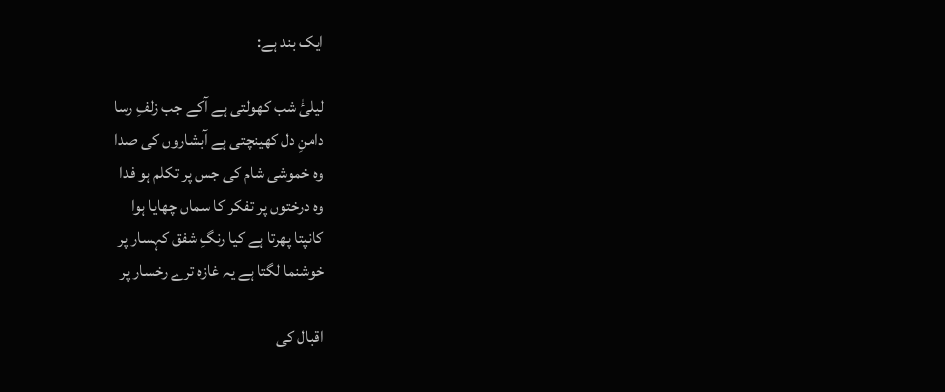ایک بند ہے:

لیلیٰٔ شب کھولتی ہے آکے جب زلفِ رسا
دامنِ دل کھینچتی ہے آبشاروں کی صدا
وہ خموشی شام کی جس پر تکلم ہو فدا
وہ درختوں پر تفکر کا سماں چھایا ہوا
کانپتا پھرتا ہے کیا رنگِ شفق کہسار پر
خوشنما لگتا ہے یہ غازہ ترے رخسار پر

اقبال کی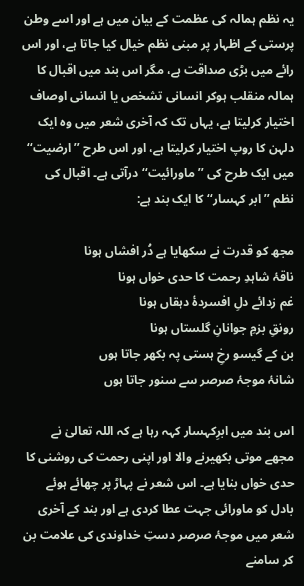یہ نظم ہمالہ کی عظمت کے بیان میں ہے اور اسے وطن پرستی کے اظہار پر مبنی نظم خیال کیا جاتا ہے، اور اس رائے میں بڑی صداقت ہے، مگر اس بند میں اقبال کا ہمالہ منقلب ہوکر انسانی تشخص یا انسانی اوصاف اختیار کرلیتا ہے، یہاں تک کہ آخری شعر میں وہ ایک دلہن کا روپ اختیار کرلیتا ہے، اور اس طرح ’’ارضیت‘‘ میں ایک طرح کی ’’ماورائیت‘‘ درآتی ہے۔ اقبال کی نظم ’’ابر کہسار‘‘ کا ایک بند ہے:

مجھ کو قدرت نے سکھایا ہے دُر افشاں ہونا
ناقۂ شاہدِ رحمت کا حدی خواں ہونا
غم زدائے دلِ افسردۂ دہقاں ہونا
رونقِ بزمِ جوانانِ گلستاں ہونا
بن کے گیسو رخِ ہستی پہ بکھر جاتا ہوں
شانۂ موجۂ صرصر سے سنور جاتا ہوں

اس بند میں ابرِکہسار کہہ رہا ہے کہ اللہ تعالیٰ نے مجھے موتی بکھیرنے والا اور اپنی رحمت کی روشنی کا حدی خواں بنایا ہے۔ اس شعر نے پہاڑ پر چھائے ہوئے بادل کو ماورائی جہت عطا کردی ہے اور بند کے آخری شعر میں موجۂ صرصر دستِ خداوندی کی علامت بن کر سامنے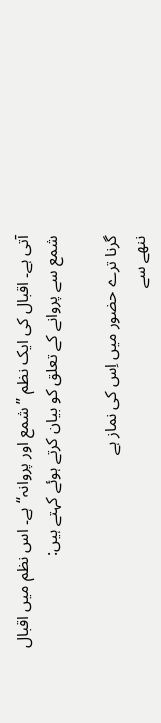آتی ہے۔ اقبال کی ایک نظم ’’شمع اور پروانہ‘‘ ہے۔ اس نظم میں اقبال شمع سے پروانے کے تعلق کو بیان کرتے ہوئے کہتے ہیں:

گرنا ترے حضور میں اِس کی نماز ہے
ننھے سے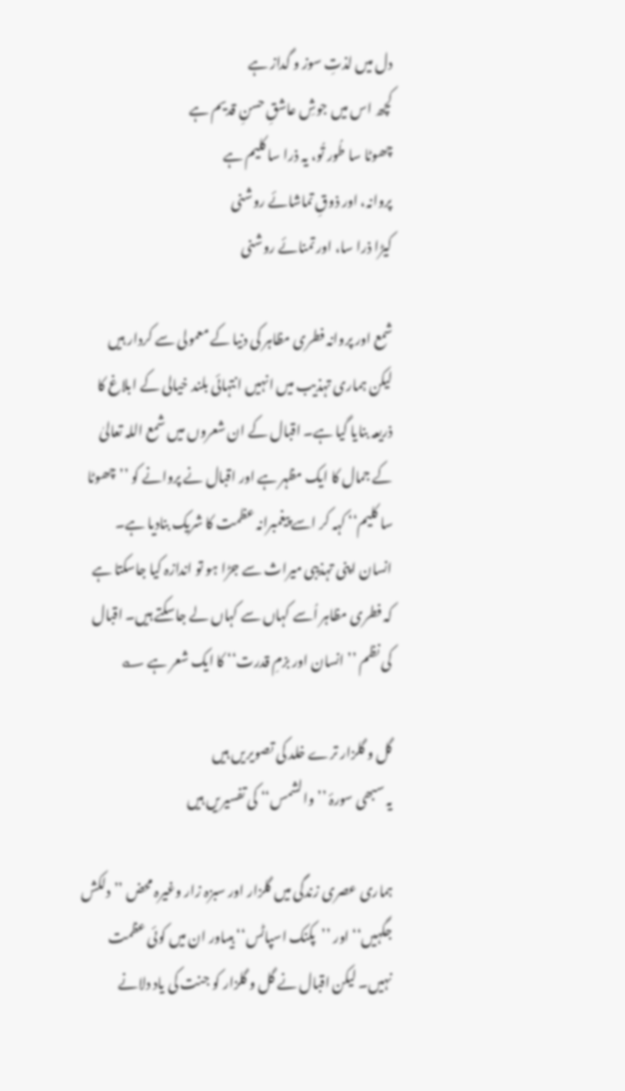دل میں لذتِ سوز و گداز ہے
کچھ اس میں جوشِ عاشقِ حسنِ قدیم ہے
چھوٹا سا طُور تُو، یہ ذرا سا کلیم ہے
پروانہ، اور ذوقِ تماشائے روشنی
کیڑا ذرا سا، اور تمنائے روشنی

شمع اور پروانہ فطری مظاہر کی دنیا کے معمولی سے کردار ہیں لیکن ہماری تہذیب میں انہیں انتہائی بلند خیالی کے ابلاغ کا ذریعہ بنایا گیا ہے۔ اقبال کے ان شعروں میں شمع اللہ تعالیٰ کے جمال کا ایک مظہر ہے اور اقبال نے پروانے کو ’’چھوٹا سا کلیم‘‘ کہہ کر اسے پیغمبرانہ عظمت کا شریک بنادیا ہے۔ انسان اپنی تہذیبی میراث سے جڑا ہو تو اندازہ کیا جاسکتا ہے کہ فطری مظاہر اُسے کہاں سے کہاں لے جاسکتے ہیں۔ اقبال کی نظم ’’انسان اور بزمِ قدرت‘‘ کا ایک شعر ہے ؎

گل و گلزار ترے خلد کی تصویریں ہیں
یہ سبھی سورۂ ’’والشمس‘‘ کی تفسیریں ہیں

ہماری عصری زندگی میں گلزار اور سبزہ زار وغیرہ محض ’’دلکش جگہیں‘‘ اور ’’پکنک اسپاٹس‘‘ ہیںاور ان میں کوئی عظمت نہیں۔ لیکن اقبال نے گل و گلزار کو جنت کی یاد دلانے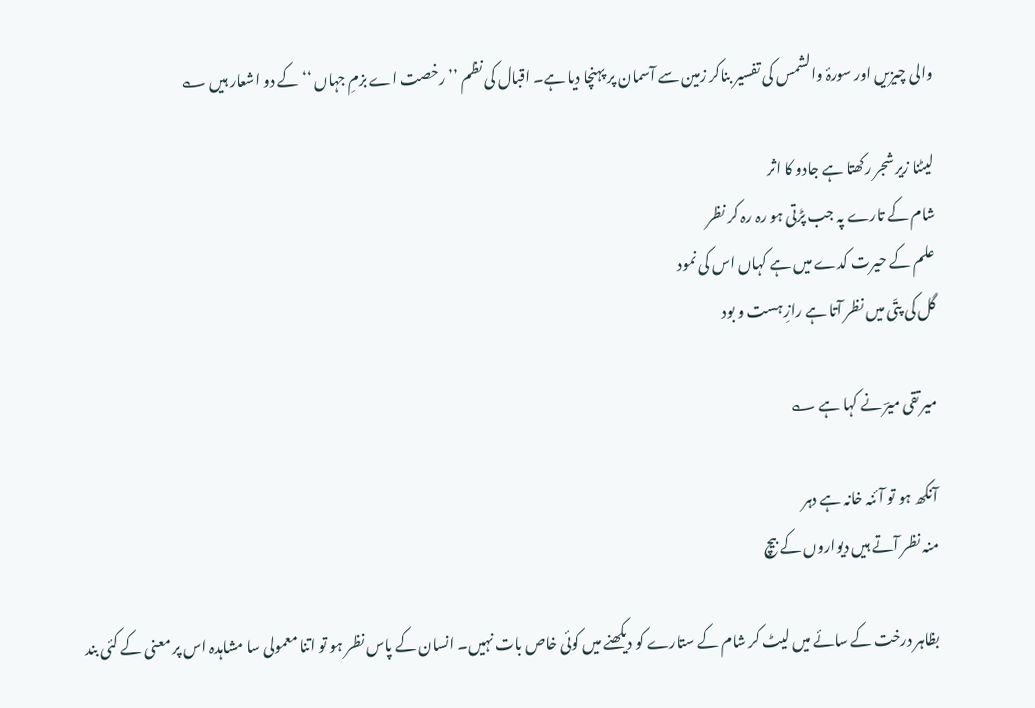والی چیزیں اور سورۂ والشمس کی تفسیر بناکر زمین سے آسمان پر پہنچا دیا ہے۔ اقبال کی نظم ’’رخصت اے بزمِ جہاں ‘‘کے دو اشعار ہیں ؎

لیٹنا زیر شجر رکھتا ہے جادو کا اثر
شام کے تارے پہ جب پڑتی ہو رہ رہ کر نظر
علم کے حیرت کدے میں ہے کہاں اس کی نمود
گل کی پتّی میں نظر آتا ہے رازِ ہست و بود

میر تقی میرؔ نے کہا ہے ؎

آنکھ ہو تو آئنہ خانہ ہے دہر
منہ نظر آتے ہیں دیواروں کے بیچ

بظاہر درخت کے سائے میں لیٹ کر شام کے ستارے کو دیکھنے میں کوئی خاص بات نہیں۔ انسان کے پاس نظر ہو تو اتنا معمولی سا مشاہدہ اس پر معنی کے کئی بند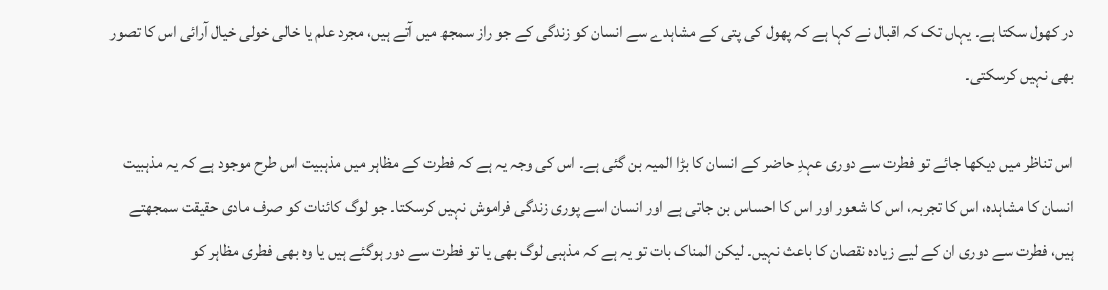در کھول سکتا ہے۔ یہاں تک کہ اقبال نے کہا ہے کہ پھول کی پتی کے مشاہدے سے انسان کو زندگی کے جو راز سمجھ میں آتے ہیں، مجرد علم یا خالی خولی خیال آرائی اس کا تصور بھی نہیں کرسکتی۔

اس تناظر میں دیکھا جائے تو فطرت سے دوری عہدِ حاضر کے انسان کا بڑا المیہ بن گئی ہے۔ اس کی وجہ یہ ہے کہ فطرت کے مظاہر میں مذہبیت اس طرح موجود ہے کہ یہ مذہبیت انسان کا مشاہدہ، اس کا تجربہ، اس کا شعور اور اس کا احساس بن جاتی ہے اور انسان اسے پوری زندگی فراموش نہیں کرسکتا۔ جو لوگ کائنات کو صرف مادی حقیقت سمجھتے ہیں، فطرت سے دوری ان کے لیے زیادہ نقصان کا باعث نہیں۔ لیکن المناک بات تو یہ ہے کہ مذہبی لوگ بھی یا تو فطرت سے دور ہوگئے ہیں یا وہ بھی فطری مظاہر کو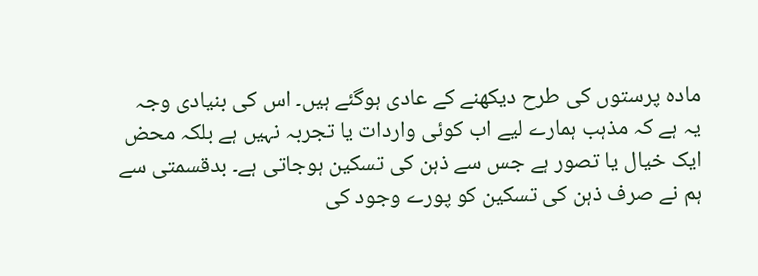مادہ پرستوں کی طرح دیکھنے کے عادی ہوگئے ہیں۔ اس کی بنیادی وجہ یہ ہے کہ مذہب ہمارے لیے اب کوئی واردات یا تجربہ نہیں ہے بلکہ محض ایک خیال یا تصور ہے جس سے ذہن کی تسکین ہوجاتی ہے۔ بدقسمتی سے ہم نے صرف ذہن کی تسکین کو پورے وجود کی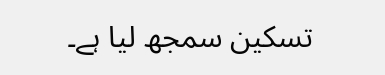تسکین سمجھ لیا ہے۔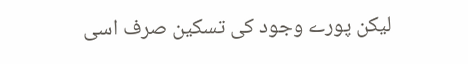لیکن پورے وجود کی تسکین صرف اسی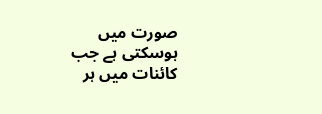صورت میں ہوسکتی ہے جب کائنات میں ہر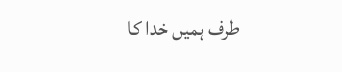طرف ہمیں خدا کا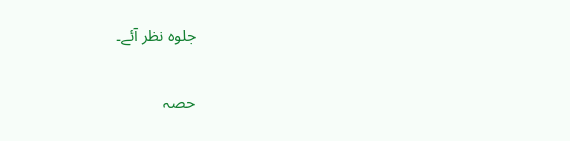جلوہ نظر آئے۔

حصہ